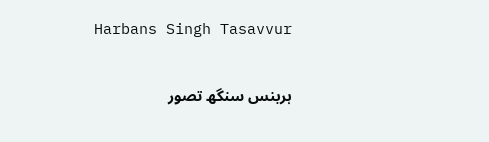Harbans Singh Tasavvur

ہربنس سنگھ تصور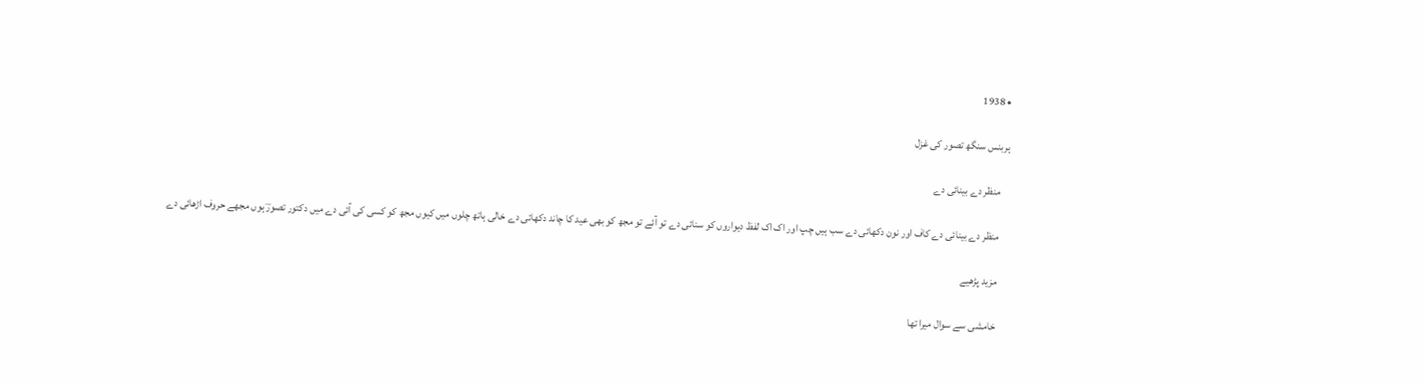• 1938

ہربنس سنگھ تصور کی غزل

    منظر دے بینائی دے

    منظر دے بینائی دے کاف اور نون دکھائی دے سب ہیں چپ اور اک اک لفظ دیواروں کو سنائی دے تو آئے تو مجھ کو بھی عید کا چاند دکھائی دے خالی ہاتھ چلوں میں کیوں مجھ کو کسی کی آئی دے میں دکتور تصورؔ ہوں مجھے حروف اڑھائی دے

    مزید پڑھیے

    خامشی سے سوال میرا تھا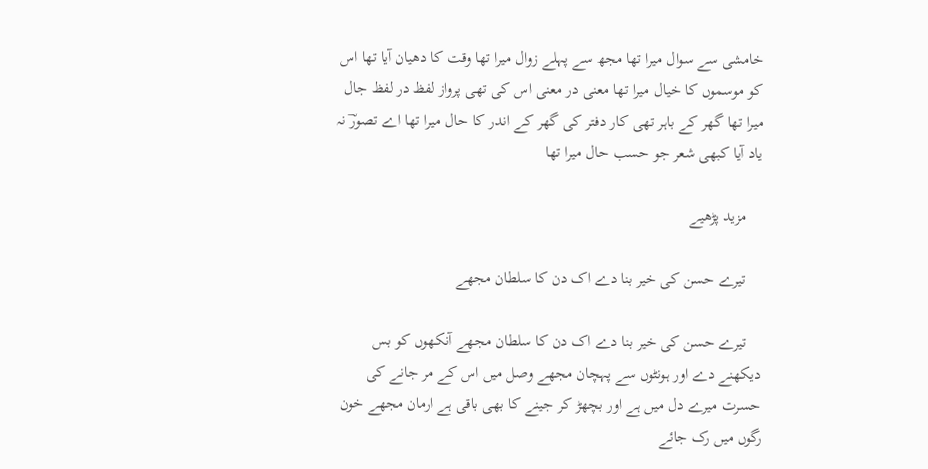خامشی سے سوال میرا تھا مجھ سے پہلے زوال میرا تھا وقت کا دھیان آیا تھا اس کو موسموں کا خیال میرا تھا معنی در معنی اس کی تھی پرواز لفظ در لفظ جال میرا تھا گھر کے باہر تھی کار دفتر کی گھر کے اندر کا حال میرا تھا اے تصورؔ نہ یاد آیا کبھی شعر جو حسب حال میرا تھا

    مزید پڑھیے

    تیرے حسن کی خیر بنا دے اک دن کا سلطان مجھے

    تیرے حسن کی خیر بنا دے اک دن کا سلطان مجھے آنکھوں کو بس دیکھنے دے اور ہونٹوں سے پہچان مجھے وصل میں اس کے مر جانے کی حسرت میرے دل میں ہے اور بچھڑ کر جینے کا بھی باقی ہے ارمان مجھے خون رگوں میں رک جائے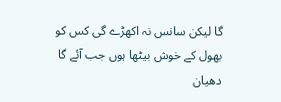گا لیکن سانس نہ اکھڑے گی کس کو بھول کے خوش بیٹھا ہوں جب آئے گا دھیان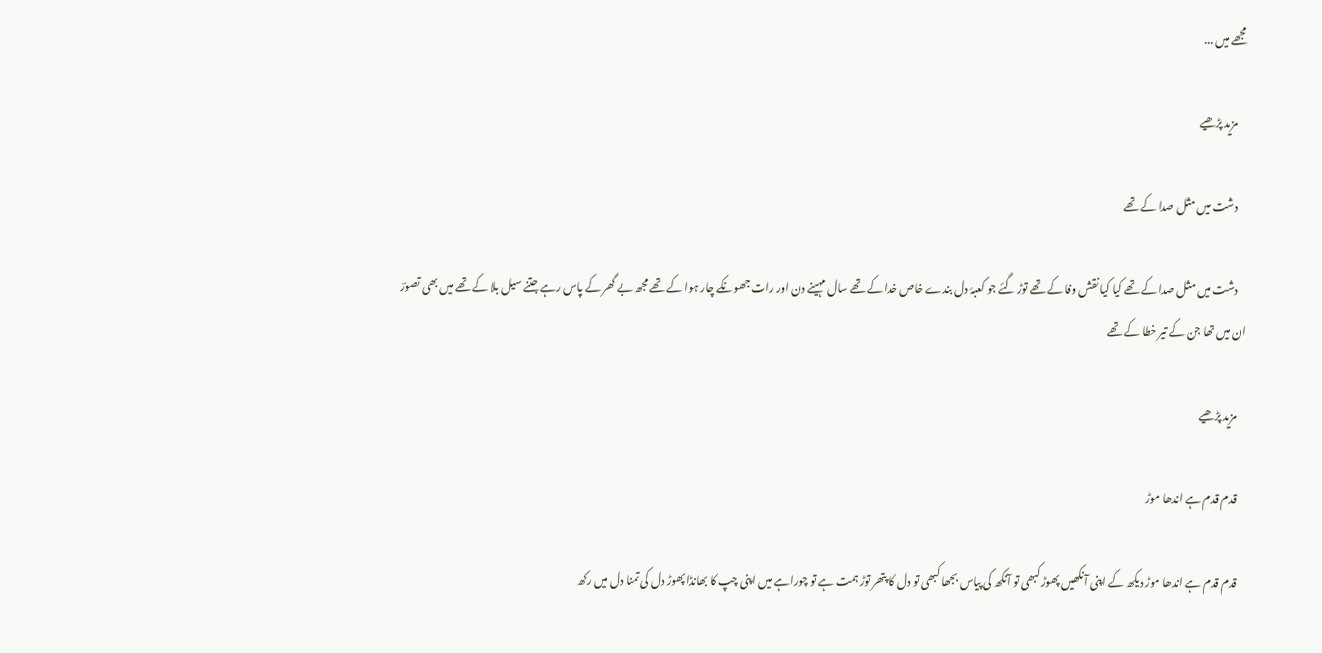مجھے میں ...

    مزید پڑھیے

    دشت میں مثل صدا کے تھے

    دشت میں مثل صدا کے تھے کیا کیا نقش وفا کے تھے توڑ گئے جو کعبۂ دل بندے خاص خدا کے تھے سال مہینے دن اور رات جھونکے چار ہوا کے تھے مجھ بے گھر کے پاس رہے جتنے سیل بلا کے تھے میں بھی تصورؔ ان میں تھا جن کے تیر خطا کے تھے

    مزید پڑھیے

    قدم قدم ہے اندھا موڑ

    قدم قدم ہے اندھا موڑ دیکھ کے اپنی آنکھیں پھوڑ کبھی تو آنکھ کی پیاس بجھا کبھی تو دل کا پتھر توڑ ہمت ہے تو چوراہے میں اپنی چپ کا بھانڈا پھوڑ دل کی تمنا دل میں رکھ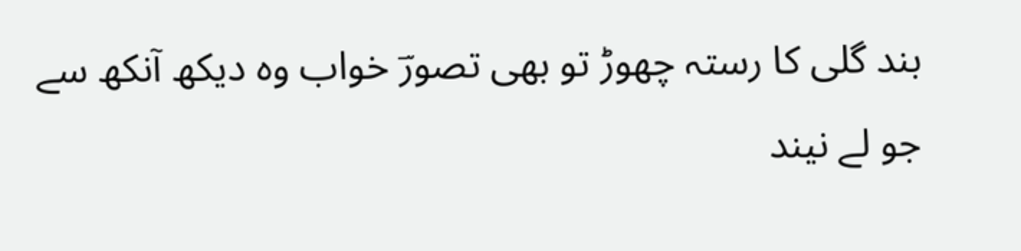بند گلی کا رستہ چھوڑ تو بھی تصورؔ خواب وہ دیکھ آنکھ سے جو لے نیند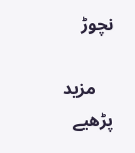نچوڑ

    مزید پڑھیے